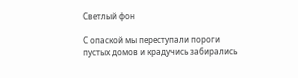Светлый фон

С опаской мы переступали пороги пустых домов и крадучись забирались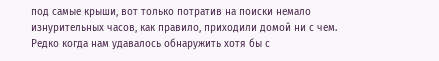под самые крыши, вот только потратив на поиски немало изнурительных часов, как правило, приходили домой ни с чем. Редко когда нам удавалось обнаружить хотя бы с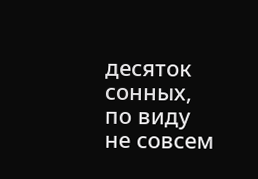десяток сонных, по виду не совсем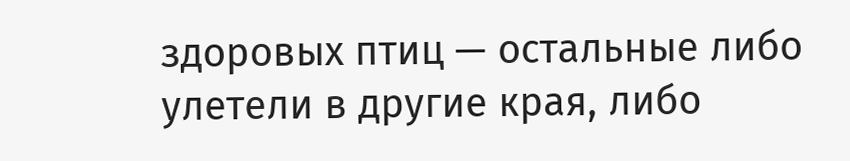здоровых птиц — остальные либо улетели в другие края, либо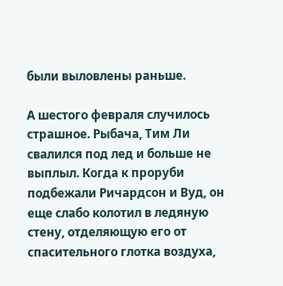были выловлены раньше.

А шестого февраля случилось страшное. Рыбача, Тим Ли свалился под лед и больше не выплыл. Когда к проруби подбежали Ричардсон и Вуд, он еще слабо колотил в ледяную стену, отделяющую его от спасительного глотка воздуха,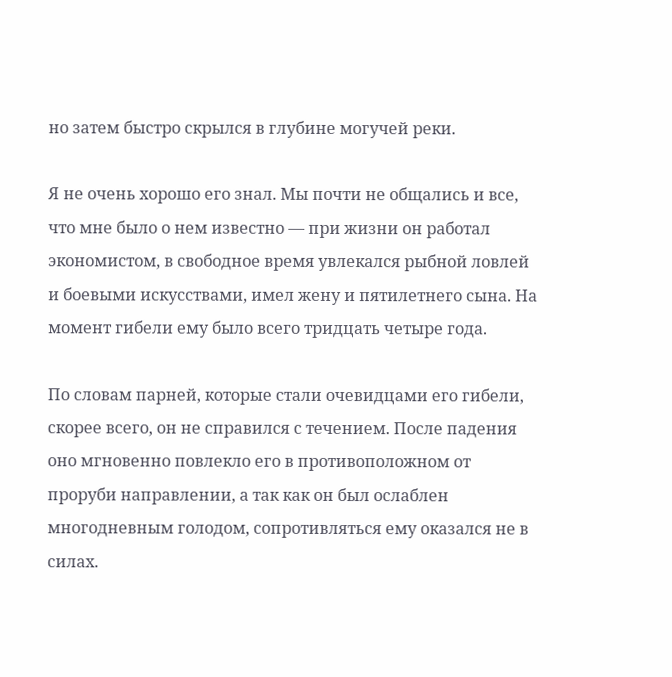но затем быстро скрылся в глубине могучей реки.

Я не очень хорошо его знал. Мы почти не общались и все, что мне было о нем известно — при жизни он работал экономистом, в свободное время увлекался рыбной ловлей и боевыми искусствами, имел жену и пятилетнего сына. На момент гибели ему было всего тридцать четыре года.

По словам парней, которые стали очевидцами его гибели, скорее всего, он не справился с течением. После падения оно мгновенно повлекло его в противоположном от проруби направлении, а так как он был ослаблен многодневным голодом, сопротивляться ему оказался не в силах.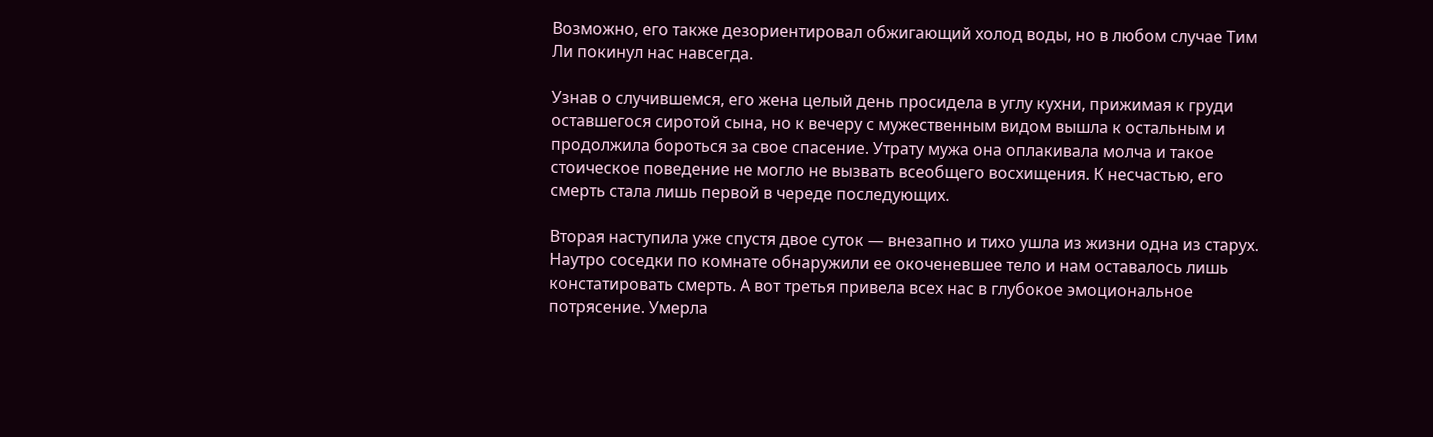Возможно, его также дезориентировал обжигающий холод воды, но в любом случае Тим Ли покинул нас навсегда.

Узнав о случившемся, его жена целый день просидела в углу кухни, прижимая к груди оставшегося сиротой сына, но к вечеру с мужественным видом вышла к остальным и продолжила бороться за свое спасение. Утрату мужа она оплакивала молча и такое стоическое поведение не могло не вызвать всеобщего восхищения. К несчастью, его смерть стала лишь первой в череде последующих.

Вторая наступила уже спустя двое суток — внезапно и тихо ушла из жизни одна из старух. Наутро соседки по комнате обнаружили ее окоченевшее тело и нам оставалось лишь констатировать смерть. А вот третья привела всех нас в глубокое эмоциональное потрясение. Умерла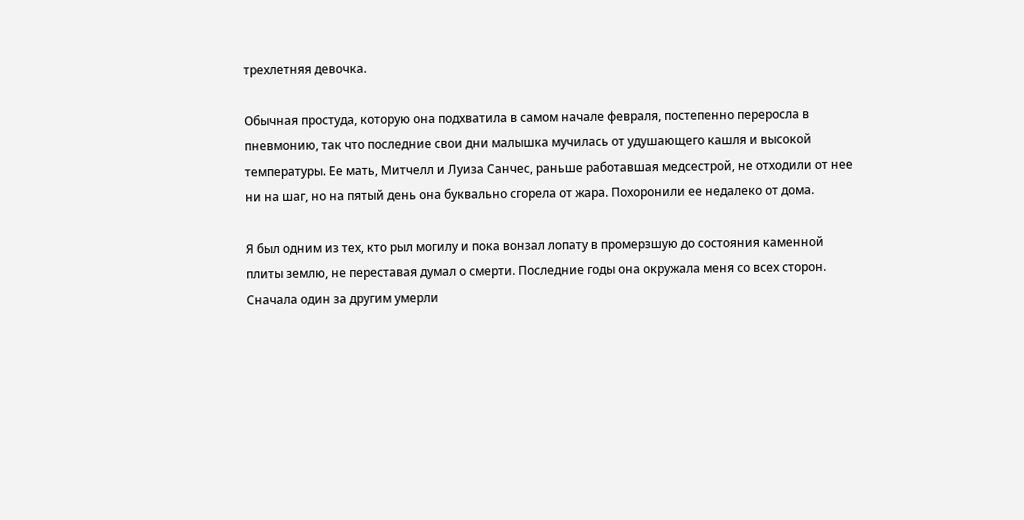трехлетняя девочка.

Обычная простуда, которую она подхватила в самом начале февраля, постепенно переросла в пневмонию, так что последние свои дни малышка мучилась от удушающего кашля и высокой температуры. Ее мать, Митчелл и Луиза Санчес, раньше работавшая медсестрой, не отходили от нее ни на шаг, но на пятый день она буквально сгорела от жара. Похоронили ее недалеко от дома.

Я был одним из тех, кто рыл могилу и пока вонзал лопату в промерзшую до состояния каменной плиты землю, не переставая думал о смерти. Последние годы она окружала меня со всех сторон. Сначала один за другим умерли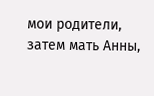мои родители, затем мать Анны,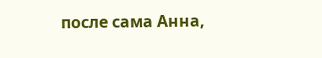после сама Анна,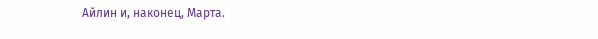Айлин и, наконец, Марта.